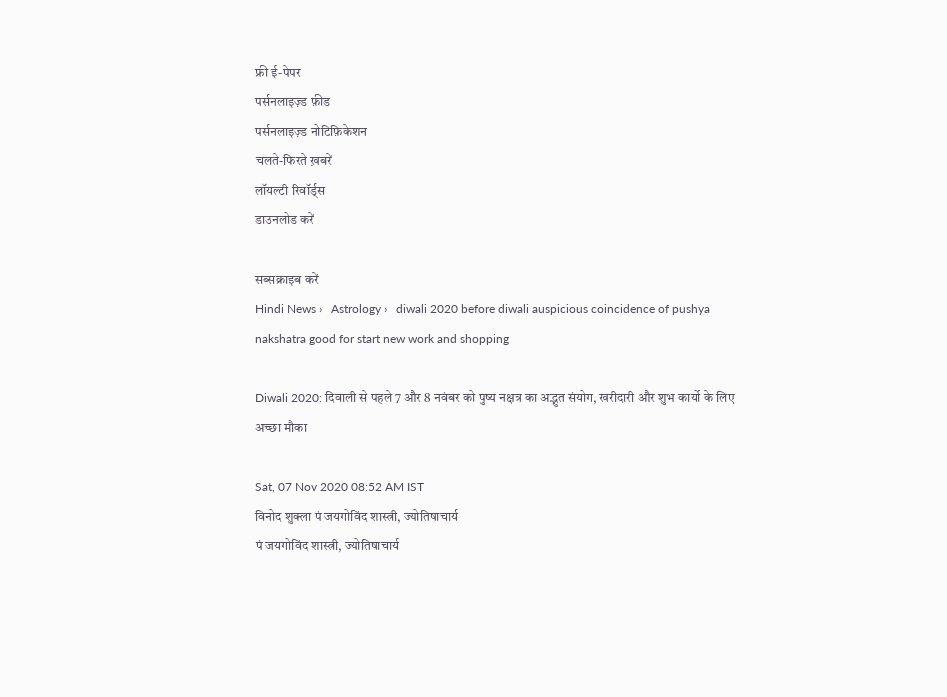फ्री ई-पेपर
पर्सनलाइज़्ड फ़ीड
पर्सनलाइज़्ड नोटिफ़िकेशन
चलते-फिरते ख़बरें
लॉयल्टी रिवॉर्ड्स
डाउनलोड करें

सब्सक्राइब करें
Hindi News ›   Astrology ›   diwali 2020 before diwali auspicious coincidence of pushya nakshatra good for start new work and shopping

Diwali 2020: दिवाली से पहले 7 और 8 नवंबर को पुष्य नक्षत्र का अद्भुत संयोग, खरीदारी और शुभ कार्यो के लिए अच्छा मौका

Sat, 07 Nov 2020 08:52 AM IST
विनोद शुक्ला पं जयगोविंद शास्त्री, ज्योतिषाचार्य
पं जयगोविंद शास्त्री, ज्योतिषाचार्य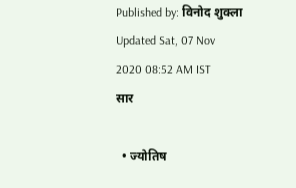Published by: विनोद शुक्ला Updated Sat, 07 Nov 2020 08:52 AM IST
सार

  • ज्योतिष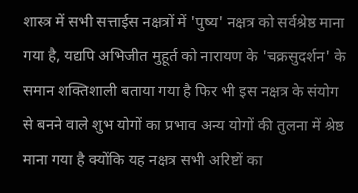शास्त्र में सभी सत्ताईस नक्षत्रों में 'पुष्य' नक्षत्र को सर्वश्रेष्ठ माना गया है, यद्यपि अभिजीत मुहूर्त को नारायण के 'चक्रसुदर्शन' के समान शक्तिशाली बताया गया है फिर भी इस नक्षत्र के संयोग से बनने वाले शुभ योगों का प्रभाव अन्य योगों की तुलना में श्रेष्ठ माना गया है क्योंकि यह नक्षत्र सभी अरिष्टों का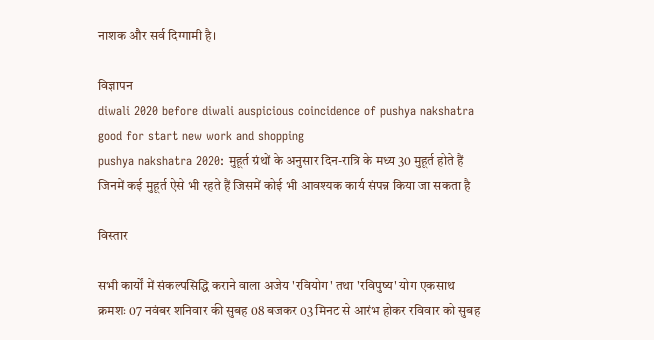नाशक और सर्व दिग्गामी है।

विज्ञापन
diwali 2020 before diwali auspicious coincidence of pushya nakshatra good for start new work and shopping
pushya nakshatra 2020: मुहूर्त ग्रंथों के अनुसार दिन-रात्रि के मध्य 30 मुहूर्त होते हैं जिनमें कई मुहूर्त ऐसे भी रहते हैं जिसमें कोई भी आवश्यक कार्य संपन्न किया जा सकता है

विस्तार

सभी कार्यों में संकल्पसिद्धि कराने वाला अजेय 'रवियोग' तथा 'रविपुष्य' योग एकसाथ क्रमशः 07 नवंबर शनिवार की सुबह 08 बजकर 03 मिनट से आरंभ होकर रविवार को सुबह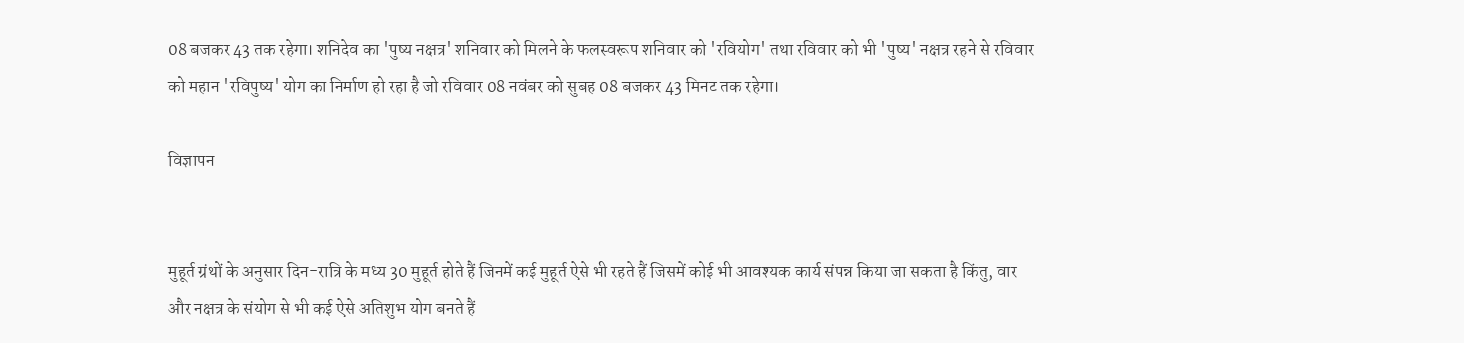08 बजकर 43 तक रहेगा। शनिदेव का 'पुष्य नक्षत्र' शनिवार को मिलने के फलस्वरूप शनिवार को 'रवियोग' तथा रविवार को भी 'पुष्य' नक्षत्र रहने से रविवार को महान 'रविपुष्य' योग का निर्माण हो रहा है जो रविवार 08 नवंबर को सुबह 08 बजकर 43 मिनट तक रहेगा।

विज्ञापन


मुहूर्त ग्रंथों के अनुसार दिन-रात्रि के मध्य 30 मुहूर्त होते हैं जिनमें कई मुहूर्त ऐसे भी रहते हैं जिसमें कोई भी आवश्यक कार्य संपन्न किया जा सकता है किंतु, वार और नक्षत्र के संयोग से भी कई ऐसे अतिशुभ योग बनते हैं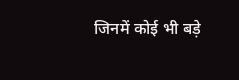जिनमें कोई भी बड़े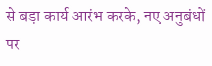से बड़ा कार्य आरंभ करके, नए अनुबंधों पर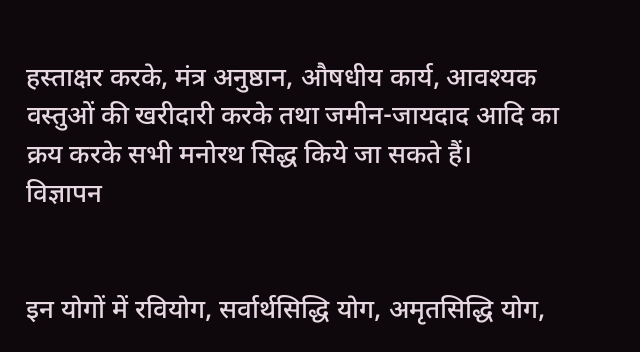हस्ताक्षर करके, मंत्र अनुष्ठान, औषधीय कार्य, आवश्यक वस्तुओं की खरीदारी करके तथा जमीन-जायदाद आदि का क्रय करके सभी मनोरथ सिद्ध किये जा सकते हैं।
विज्ञापन


इन योगों में रवियोग, सर्वार्थसिद्धि योग, अमृतसिद्धि योग,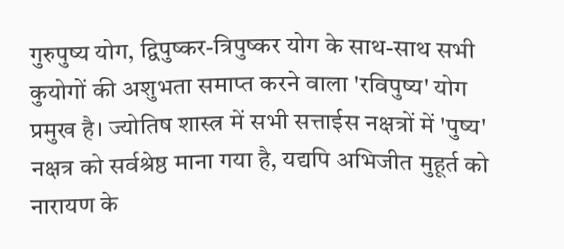गुरुपुष्य योग, द्विपुष्कर-त्रिपुष्कर योग के साथ-साथ सभी कुयोगों की अशुभता समाप्त करने वाला 'रविपुष्य' योग प्रमुख है। ज्योतिष शास्त्र में सभी सत्ताईस नक्षत्रों में 'पुष्य' नक्षत्र को सर्वश्रेष्ठ माना गया है, यद्यपि अभिजीत मुहूर्त को नारायण के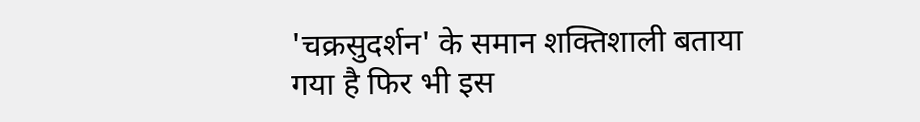'चक्रसुदर्शन' के समान शक्तिशाली बताया गया है फिर भी इस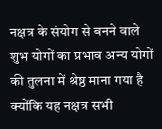नक्षत्र के संयोग से बनने वाले शुभ योगों का प्रभाव अन्य योगों की तुलना में श्रेष्ठ माना गया है क्योंकि यह नक्षत्र सभी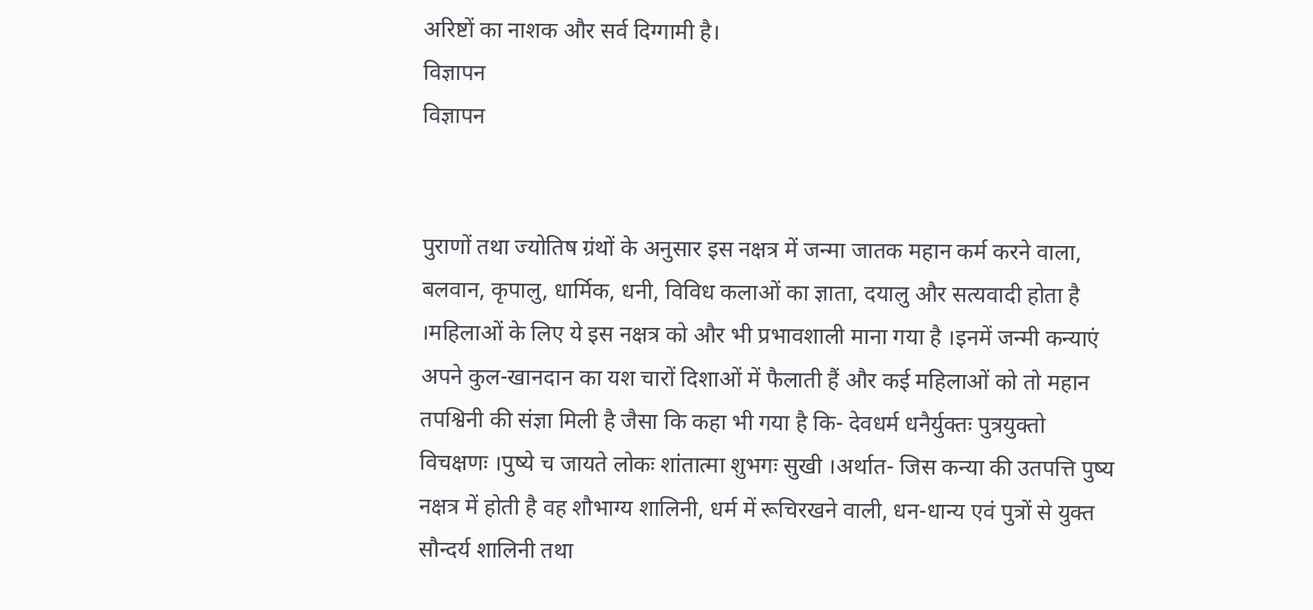अरिष्टों का नाशक और सर्व दिग्गामी है।
विज्ञापन
विज्ञापन


पुराणों तथा ज्योतिष ग्रंथों के अनुसार इस नक्षत्र में जन्मा जातक महान कर्म करने वाला, बलवान, कृपालु, धार्मिक, धनी, विविध कलाओं का ज्ञाता, दयालु और सत्यवादी होता है ।महिलाओं के लिए ये इस नक्षत्र को और भी प्रभावशाली माना गया है ।इनमें जन्मी कन्याएं अपने कुल-खानदान का यश चारों दिशाओं में फैलाती हैं और कई महिलाओं को तो महान तपश्विनी की संज्ञा मिली है जैसा कि कहा भी गया है कि- देवधर्म धनैर्युक्तः पुत्रयुक्तो विचक्षणः ।पुष्ये च जायते लोकः शांतात्मा शुभगः सुखी ।अर्थात- जिस कन्या की उतपत्ति पुष्य नक्षत्र में होती है वह शौभाग्य शालिनी, धर्म में रूचिरखने वाली, धन-धान्य एवं पुत्रों से युक्त सौन्दर्य शालिनी तथा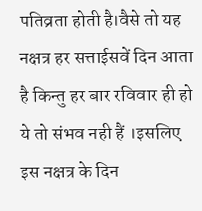पतिव्रता होती है।वैसे तो यह नक्षत्र हर सत्ताईसवें दिन आता है किन्तु हर बार रविवार ही हो ये तो संभव नही हैं ।इसलिए इस नक्षत्र के दिन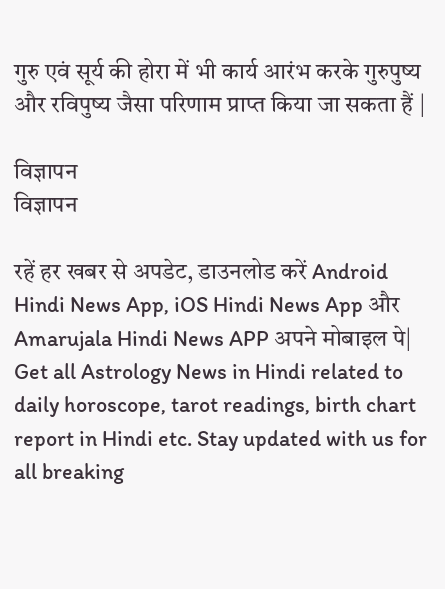गुरु एवं सूर्य की होरा में भी कार्य आरंभ करके गुरुपुष्य और रविपुष्य जैसा परिणाम प्राप्त किया जा सकता हैं |

विज्ञापन
विज्ञापन

रहें हर खबर से अपडेट, डाउनलोड करें Android Hindi News App, iOS Hindi News App और Amarujala Hindi News APP अपने मोबाइल पे|
Get all Astrology News in Hindi related to daily horoscope, tarot readings, birth chart report in Hindi etc. Stay updated with us for all breaking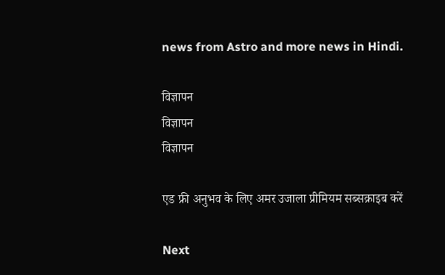news from Astro and more news in Hindi.

विज्ञापन
विज्ञापन
विज्ञापन

एड फ्री अनुभव के लिए अमर उजाला प्रीमियम सब्सक्राइब करें

Next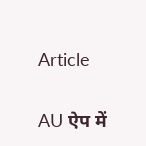Article

AU ऐप में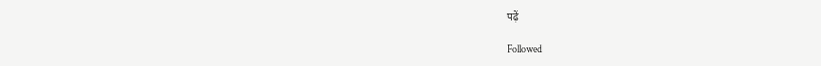पढ़ें

Followed